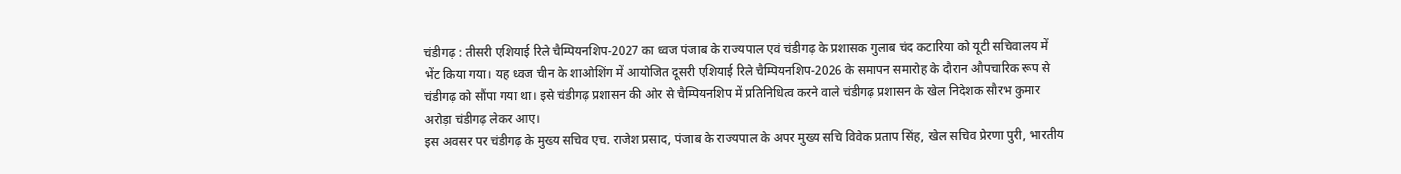चंडीगढ़ : तीसरी एशियाई रिले चैम्पियनशिप-2027 का ध्वज पंजाब के राज्यपाल एवं चंडीगढ़ के प्रशासक गुलाब चंद कटारिया को यूटी सचिवालय में भेंट किया गया। यह ध्वज चीन के शाओशिंग में आयोजित दूसरी एशियाई रिले चैम्पियनशिप-2026 के समापन समारोह के दौरान औपचारिक रूप से चंडीगढ़ को सौंपा गया था। इसे चंडीगढ़ प्रशासन की ओर से चैम्पियनशिप में प्रतिनिधित्व करने वाले चंडीगढ़ प्रशासन के खेल निदेशक सौरभ कुमार अरोड़ा चंडीगढ़ लेकर आए।
इस अवसर पर चंडीगढ़ के मुख्य सचिव एच. राजेश प्रसाद, पंजाब के राज्यपाल के अपर मुख्य सचि विवेक प्रताप सिंह, खेल सचिव प्रेरणा पुरी, भारतीय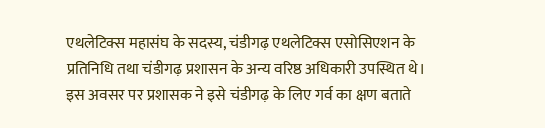एथलेटिक्स महासंघ के सदस्य, चंडीगढ़ एथलेटिक्स एसोसिएशन के प्रतिनिधि तथा चंडीगढ़ प्रशासन के अन्य वरिष्ठ अधिकारी उपस्थित थे। इस अवसर पर प्रशासक ने इसे चंडीगढ़ के लिए गर्व का क्षण बताते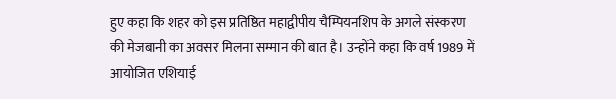हुए कहा कि शहर को इस प्रतिष्ठित महाद्वीपीय चैम्पियनशिप के अगले संस्करण की मेजबानी का अवसर मिलना सम्मान की बात है। उन्होंने कहा कि वर्ष 1989 में आयोजित एशियाई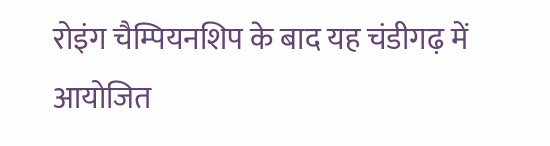रोइंग चैम्पियनशिप के बाद यह चंडीगढ़ में आयोजित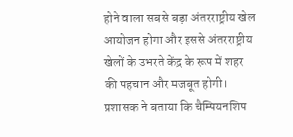होने वाला सबसे बड़ा अंतरराष्ट्रीय खेल आयोजन होगा और इससे अंतरराष्ट्रीय खेलों के उभरते केंद्र के रूप में शहर की पहचान और मजबूत होगी।
प्रशासक ने बताया कि चैम्पियनशिप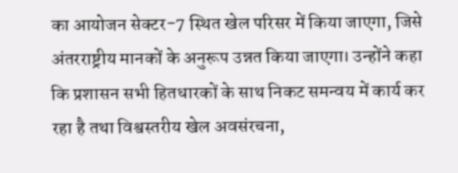का आयोजन सेक्टर-7 स्थित खेल परिसर में किया जाएगा, जिसे अंतरराष्ट्रीय मानकों के अनुरूप उन्नत किया जाएगा। उन्होंने कहा कि प्रशासन सभी हितधारकों के साथ निकट समन्वय में कार्य कर रहा है तथा विश्वस्तरीय खेल अवसंरचना,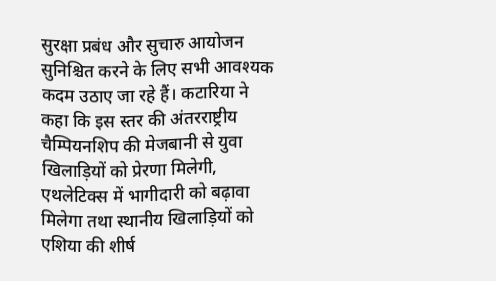सुरक्षा प्रबंध और सुचारु आयोजन सुनिश्चित करने के लिए सभी आवश्यक कदम उठाए जा रहे हैं। कटारिया ने कहा कि इस स्तर की अंतरराष्ट्रीय चैम्पियनशिप की मेजबानी से युवा खिलाड़ियों को प्रेरणा मिलेगी, एथलेटिक्स में भागीदारी को बढ़ावा मिलेगा तथा स्थानीय खिलाड़ियों को एशिया की शीर्ष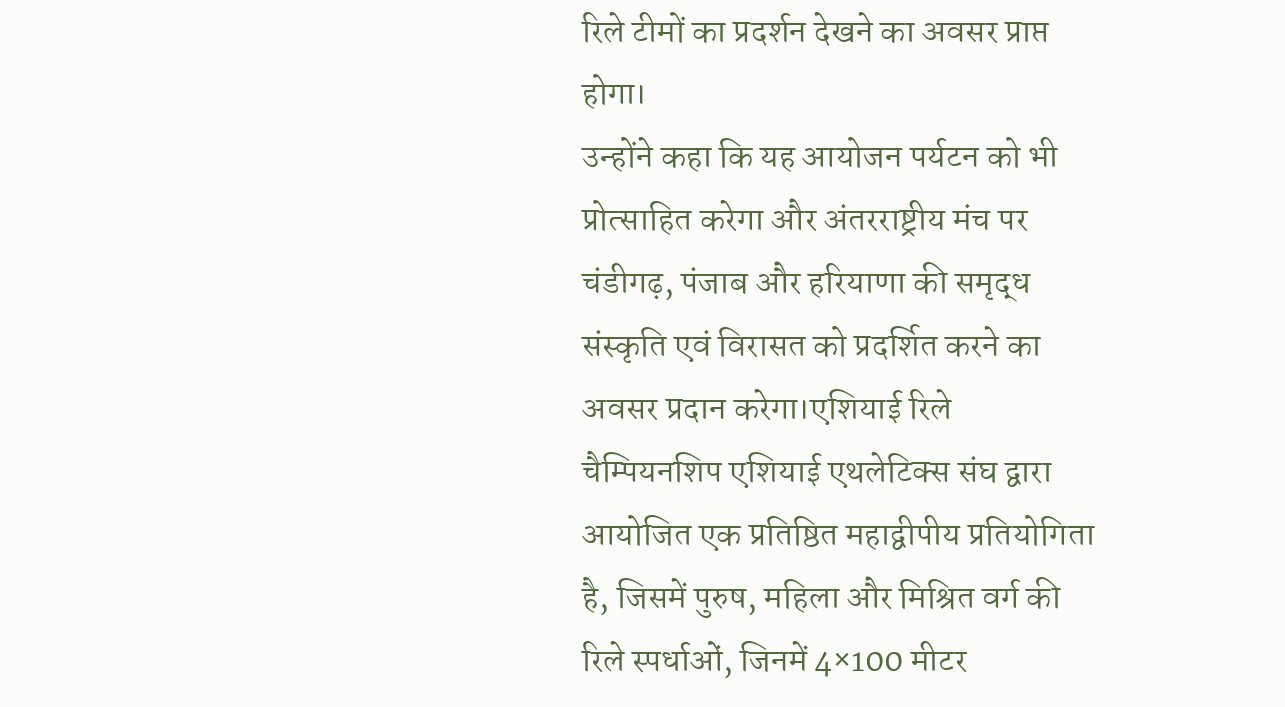रिले टीमों का प्रदर्शन देखने का अवसर प्राप्त होगा।
उन्होंने कहा कि यह आयोजन पर्यटन को भी प्रोत्साहित करेगा और अंतरराष्ट्रीय मंच पर चंडीगढ़, पंजाब और हरियाणा की समृद्ध संस्कृति एवं विरासत को प्रदर्शित करने का अवसर प्रदान करेगा।एशियाई रिले चैम्पियनशिप एशियाई एथलेटिक्स संघ द्वारा आयोजित एक प्रतिष्ठित महाद्वीपीय प्रतियोगिता है, जिसमें पुरुष, महिला और मिश्रित वर्ग की रिले स्पर्धाओं, जिनमें 4×100 मीटर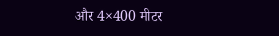और 4×400 मीटर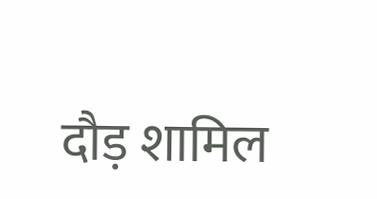दौड़ शामिल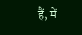हैं, में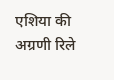एशिया की अग्रणी रिले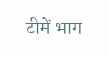टीमें भाग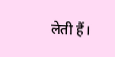लेती हैं।